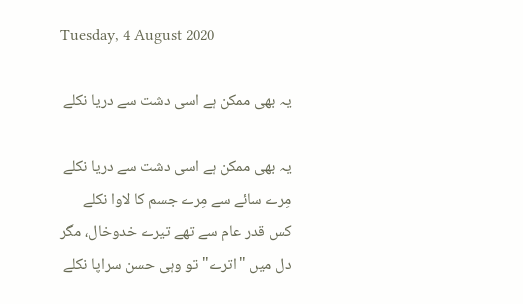Tuesday, 4 August 2020

یہ بھی ممکن ہے اسی دشت سے دریا نکلے

یہ بھی ممکن ہے اسی دشت سے دریا نکلے
مِرے سائے سے مِرے جسم کا لاوا نکلے
کس قدر عام سے تھے تیرے خدوخال، مگر
دل میں "اترے" تو وہی حسن سراپا نکلے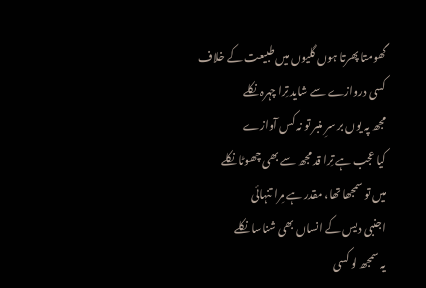گھومتا پھرتا ہوں گلیوں میں طبیعت کے خلاف
کسی دروازے سے شاید تِرا چہرہ نکلے
مجھ پہ یوں بر سرِ منبر تو نہ کس آوازے
کیا عجب ہے تِرا قد مجھ سے بھی چھوٹا نکلے
میں تو سمجھا تھا، مقدر ہے مِرا تنہائی
اجنبی دیس کے انساں بھی شناسا نکلے
یہ سمجھ لو کسی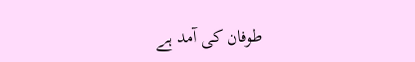طوفان کی آمد ہے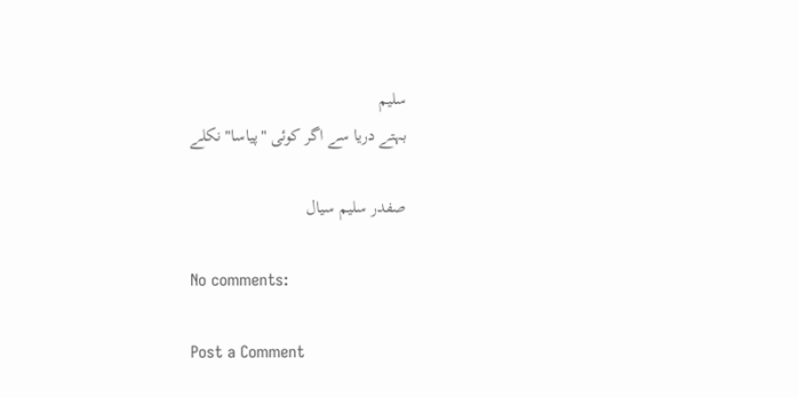سلیم
بہتے دریا سے اگر کوئی "پیاسا" نکلے

صفدر سلیم سیال

No comments:

Post a Comment